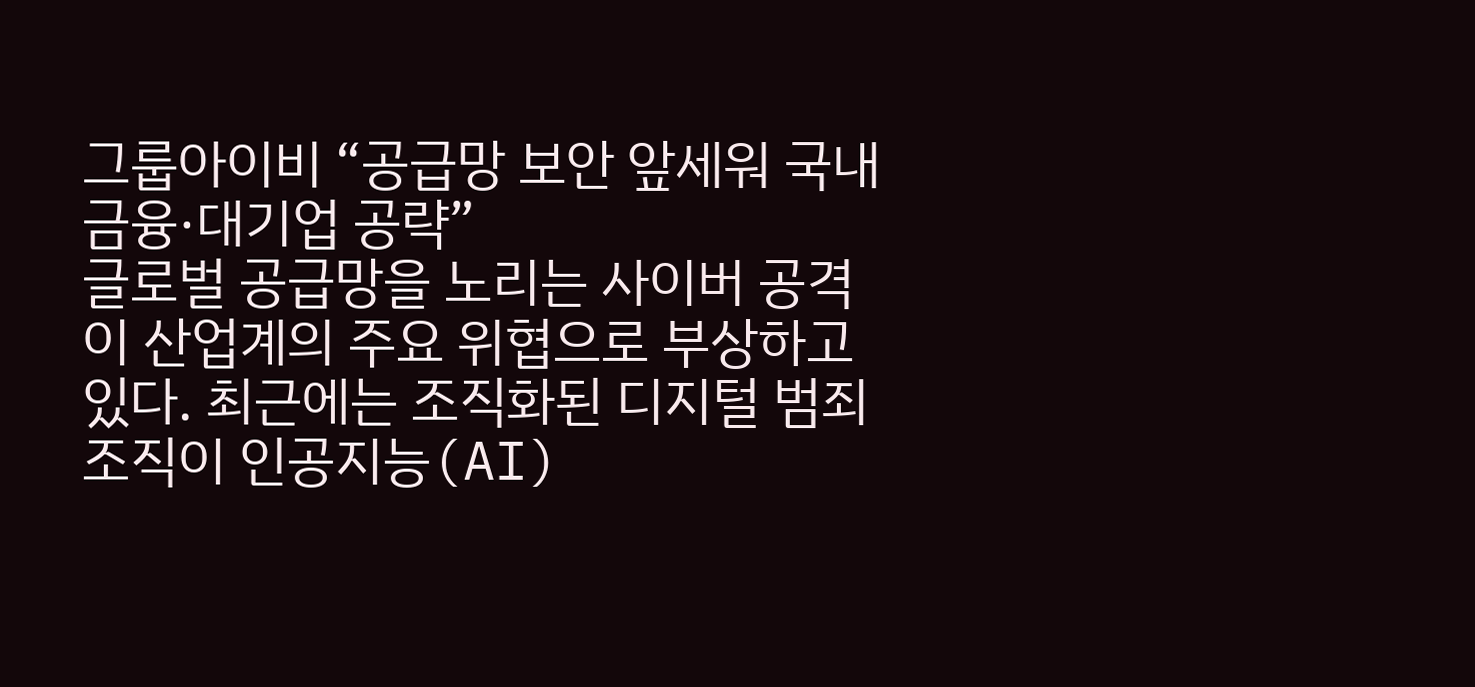그룹아이비 “공급망 보안 앞세워 국내 금융·대기업 공략”
글로벌 공급망을 노리는 사이버 공격이 산업계의 주요 위협으로 부상하고 있다. 최근에는 조직화된 디지털 범죄 조직이 인공지능(AI)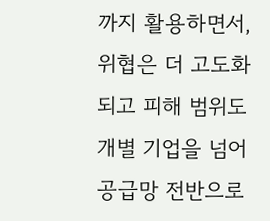까지 활용하면서, 위협은 더 고도화되고 피해 범위도 개별 기업을 넘어 공급망 전반으로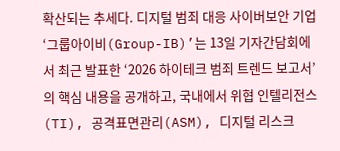확산되는 추세다. 디지털 범죄 대응 사이버보안 기업 ‘그룹아이비(Group-IB)’는 13일 기자간담회에서 최근 발표한 ‘2026 하이테크 범죄 트렌드 보고서’의 핵심 내용을 공개하고, 국내에서 위협 인텔리전스(TI), 공격표면관리(ASM), 디지털 리스크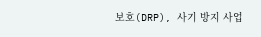보호(DRP), 사기 방지 사업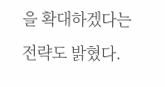을 확대하겠다는 전략도 밝혔다.